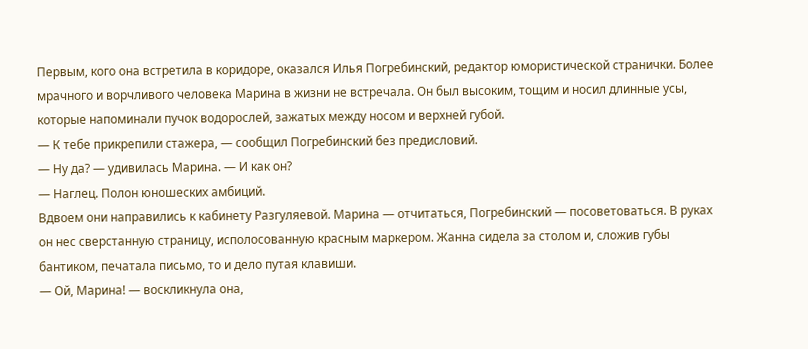Первым, кого она встретила в коридоре, оказался Илья Погребинский, редактор юмористической странички. Более мрачного и ворчливого человека Марина в жизни не встречала. Он был высоким, тощим и носил длинные усы, которые напоминали пучок водорослей, зажатых между носом и верхней губой.
— К тебе прикрепили стажера, — сообщил Погребинский без предисловий.
— Ну да? — удивилась Марина. — И как он?
— Наглец. Полон юношеских амбиций.
Вдвоем они направились к кабинету Разгуляевой. Марина — отчитаться, Погребинский — посоветоваться. В руках он нес сверстанную страницу, исполосованную красным маркером. Жанна сидела за столом и, сложив губы бантиком, печатала письмо, то и дело путая клавиши.
— Ой, Марина! — воскликнула она,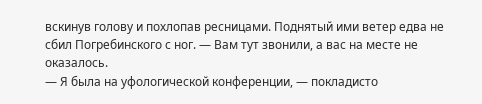вскинув голову и похлопав ресницами. Поднятый ими ветер едва не сбил Погребинского с ног. — Вам тут звонили, а вас на месте не оказалось.
— Я была на уфологической конференции, — покладисто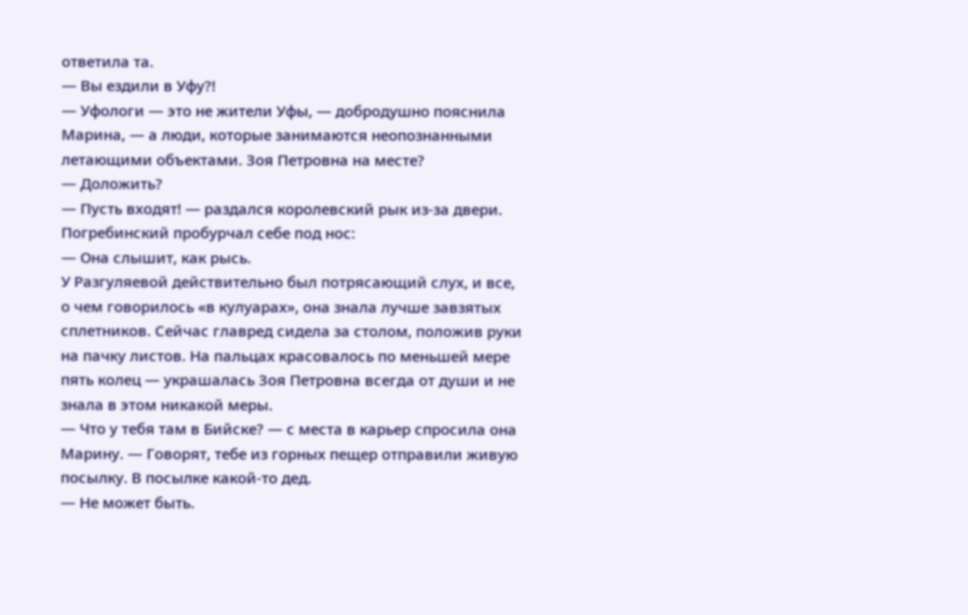ответила та.
— Вы ездили в Уфу?!
— Уфологи — это не жители Уфы, — добродушно пояснила Марина, — а люди, которые занимаются неопознанными летающими объектами. Зоя Петровна на месте?
— Доложить?
— Пусть входят! — раздался королевский рык из-за двери.
Погребинский пробурчал себе под нос:
— Она слышит, как рысь.
У Разгуляевой действительно был потрясающий слух, и все, о чем говорилось «в кулуарах», она знала лучше завзятых сплетников. Сейчас главред сидела за столом, положив руки на пачку листов. На пальцах красовалось по меньшей мере пять колец — украшалась Зоя Петровна всегда от души и не знала в этом никакой меры.
— Что у тебя там в Бийске? — с места в карьер спросила она Марину. — Говорят, тебе из горных пещер отправили живую посылку. В посылке какой-то дед.
— Не может быть.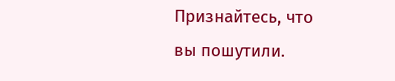Признайтесь, что вы пошутили.